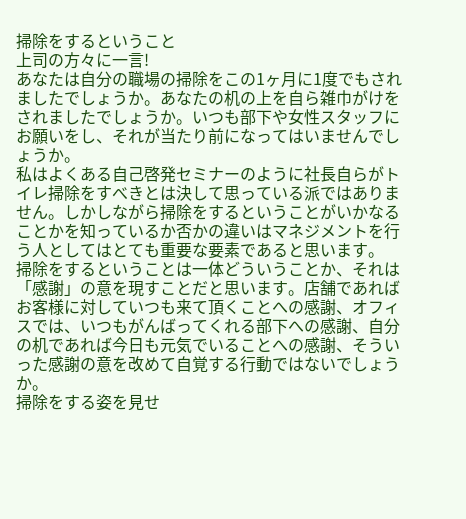掃除をするということ
上司の方々に一言!
あなたは自分の職場の掃除をこの1ヶ月に1度でもされましたでしょうか。あなたの机の上を自ら雑巾がけをされましたでしょうか。いつも部下や女性スタッフにお願いをし、それが当たり前になってはいませんでしょうか。
私はよくある自己啓発セミナーのように社長自らがトイレ掃除をすべきとは決して思っている派ではありません。しかしながら掃除をするということがいかなることかを知っているか否かの違いはマネジメントを行う人としてはとても重要な要素であると思います。
掃除をするということは一体どういうことか、それは「感謝」の意を現すことだと思います。店舗であればお客様に対していつも来て頂くことへの感謝、オフィスでは、いつもがんばってくれる部下への感謝、自分の机であれば今日も元気でいることへの感謝、そういった感謝の意を改めて自覚する行動ではないでしょうか。
掃除をする姿を見せ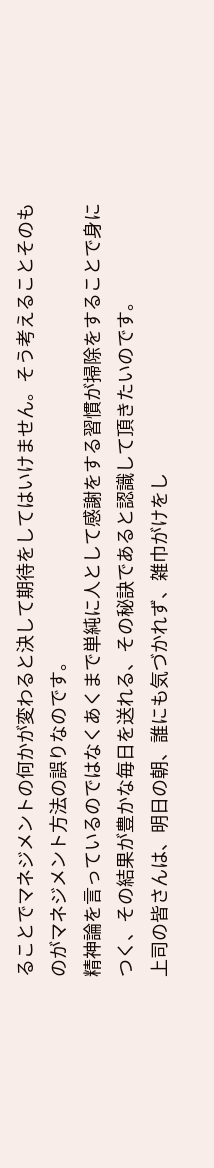ることでマネジメントの何かが変わると決して期待をしてはいけません。そう考えることそのものがマネジメント方法の誤りなのです。
精神論を言っているのではなくあくまで単純に人として感謝をする習慣が掃除をすることで身につく、その結果が豊かな毎日を送れる、その秘訣であると認識して頂きたいのです。
上司の皆さんは、明日の朝、誰にも気づかれず、雑巾がけをし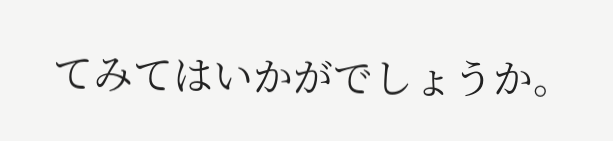てみてはいかがでしょうか。